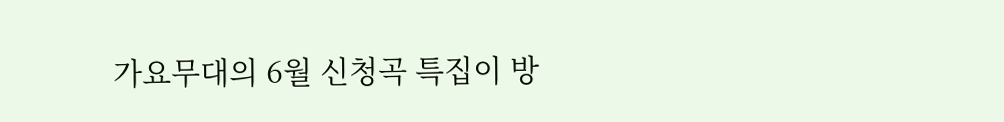가요무대의 6월 신청곡 특집이 방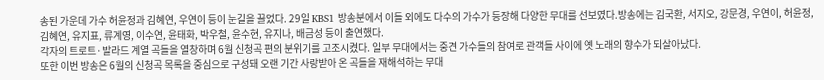송된 가운데 가수 허윤정과 김혜연, 우연이 등이 눈길을 끌었다. 29일 KBS1 방송분에서 이들 외에도 다수의 가수가 등장해 다양한 무대를 선보였다.방송에는 김국환, 서지오, 강문경, 우연이, 허윤정, 김혜연, 유지표, 류계영, 이수연, 윤태화, 박우철, 윤수현, 유지나, 배금성 등이 출연했다.
각자의 트로트·발라드 계열 곡들을 열창하며 6월 신청곡 편의 분위기를 고조시켰다. 일부 무대에서는 중견 가수들의 참여로 관객들 사이에 옛 노래의 향수가 되살아났다.
또한 이번 방송은 6월의 신청곡 목록을 중심으로 구성돼 오랜 기간 사랑받아 온 곡들을 재해석하는 무대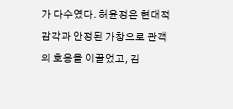가 다수였다. 허윤정은 현대적 감각과 안정된 가창으로 관객의 호응을 이끌었고, 김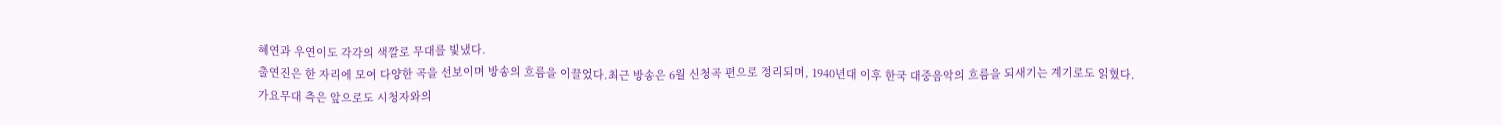혜연과 우연이도 각각의 색깔로 무대를 빛냈다.
출연진은 한 자리에 모여 다양한 곡을 선보이며 방송의 흐름을 이끌었다.최근 방송은 6월 신청곡 편으로 정리되며, 1940년대 이후 한국 대중음악의 흐름을 되새기는 계기로도 읽혔다.
가요무대 측은 앞으로도 시청자와의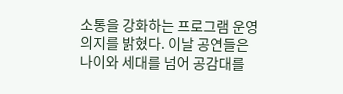소통을 강화하는 프로그램 운영 의지를 밝혔다. 이날 공연들은 나이와 세대를 넘어 공감대를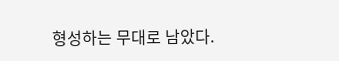형성하는 무대로 남았다.